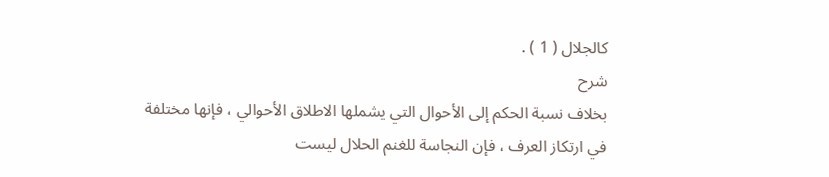كالجلال ( 1 ) .
شرح
بخلاف نسبة الحكم إلى الأحوال التي يشملها الاطلاق الأحوالي ، فإنها مختلفة
في ارتكاز العرف ، فإن النجاسة للغنم الحلال ليست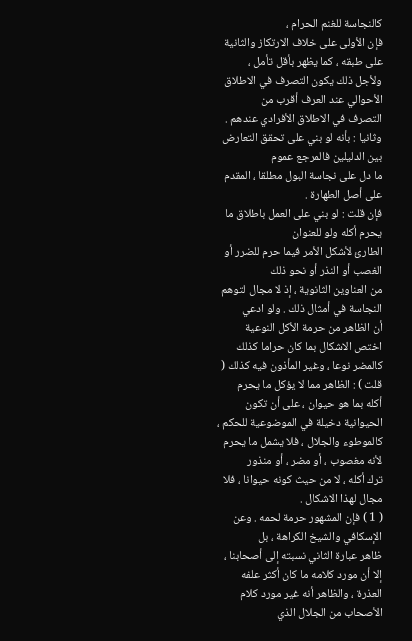كالنجاسة للغنم الحرام ،
فإن الأولى على خلاف الارتكاز والثانية على طبقه ، كما يظهر بأقل تأمل ،
ولأجل ذلك يكون التصرف في الاطلاق الأحوالي عند العرف أقرب من
التصرف في الاطلاق الأفرادي عندهم .
وثانيا : بأنه لو بني على تحقق التعارض بين الدليلين فالمرجع عموم
ما دل على نجاسة البول مطلقا ، المقدم على أصل الطهارة .
فإن قلت : لو بني على العمل باطلاق ما يحرم أكله ولو للعنوان
الطارئ لأشكل الأمر فيما حرم للضرر أو الغصب أو النذر أو نحو ذلك
من العناوين الثانوية ، إذ لا مجال لتوهم النجاسة في أمثال ذلك . ولو ادعي
أن الظاهر من حرمة الأكل النوعية اختص الاشكال بما كان حراما كذلك
كالمضر نوعا ، وغير المأذون فيه كذلك ( قلت ) : الظاهر مما لا يؤكل ما يحرم
أكله بما هو حيوان ، على أن تكون الحيوانية دخيلة في الموضوعية للحكم ،
كالموطوء والجلال ، فلا يشمل ما يحرم لأنه مغصوب ، أو مضر ، أو منذور
ترك أكله ، لا من حيث كونه حيوانا ، فلا مجال لهذا الاشكال .
( 1 ) فإن المشهور حرمة لحمه . وعن الإسكافي والشيخ الكراهة ، بل
ظاهر عبارة الثاني نسبته إلى أصحابنا ، إلا أن مورد كلامه ما كان أكثر علفه
العذرة ، والظاهر أنه غير مورد كلام الأصحاب من الجلال الذي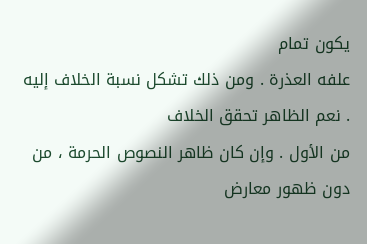يكون تمام
علفه العذرة . ومن ذلك تشكل نسبة الخلاف إليه . نعم الظاهر تحقق الخلاف
من الأول . وإن كان ظاهر النصوص الحرمة ، من دون ظهور معارض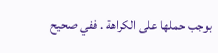بوجب حملها على الكراهة . ففي صحيح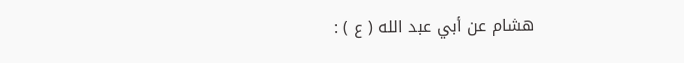هشام عن أبي عبد الله ( ع ) :